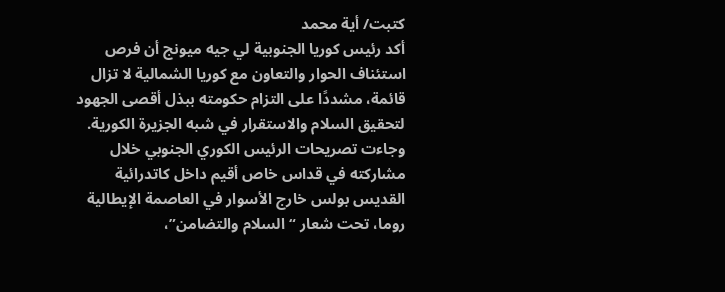كتبت/ أية محمد
أكد رئيس كوريا الجنوبية لي جيه ميونج أن فرص استئناف الحوار والتعاون مع كوريا الشمالية لا تزال قائمة، مشددًا على التزام حكومته ببذل أقصى الجهود لتحقيق السلام والاستقرار في شبه الجزيرة الكورية.
وجاءت تصريحات الرئيس الكوري الجنوبي خلال مشاركته في قداس خاص أقيم داخل كاتدرائية القديس بولس خارج الأسوار في العاصمة الإيطالية روما، تحت شعار “السلام والتضامن”،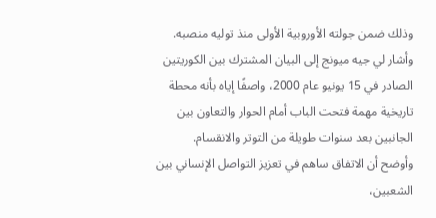وذلك ضمن جولته الأوروبية الأولى منذ توليه منصبه.
وأشار لي جيه ميونج إلى البيان المشترك بين الكوريتين الصادر في 15 يونيو عام 2000، واصفًا إياه بأنه محطة تاريخية مهمة فتحت الباب أمام الحوار والتعاون بين الجانبين بعد سنوات طويلة من التوتر والانقسام.
وأوضح أن الاتفاق ساهم في تعزيز التواصل الإنساني بين الشعبين،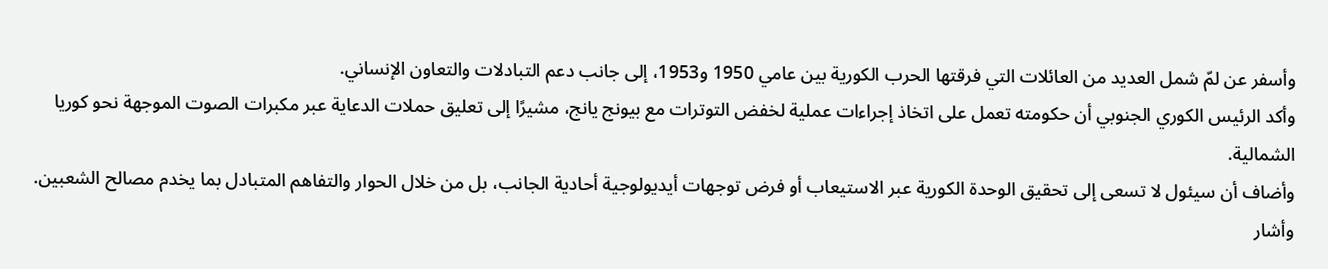وأسفر عن لمّ شمل العديد من العائلات التي فرقتها الحرب الكورية بين عامي 1950 و1953، إلى جانب دعم التبادلات والتعاون الإنساني.
وأكد الرئيس الكوري الجنوبي أن حكومته تعمل على اتخاذ إجراءات عملية لخفض التوترات مع بيونج يانج، مشيرًا إلى تعليق حملات الدعاية عبر مكبرات الصوت الموجهة نحو كوريا الشمالية.
وأضاف أن سيئول لا تسعى إلى تحقيق الوحدة الكورية عبر الاستيعاب أو فرض توجهات أيديولوجية أحادية الجانب، بل من خلال الحوار والتفاهم المتبادل بما يخدم مصالح الشعبين.
وأشار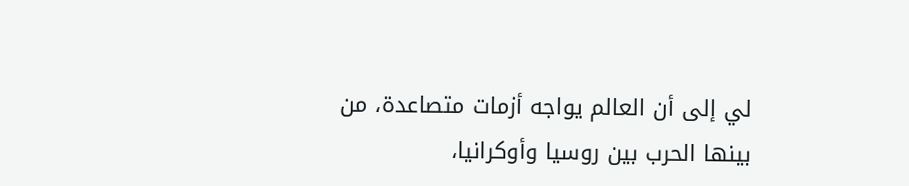لي إلى أن العالم يواجه أزمات متصاعدة، من بينها الحرب بين روسيا وأوكرانيا،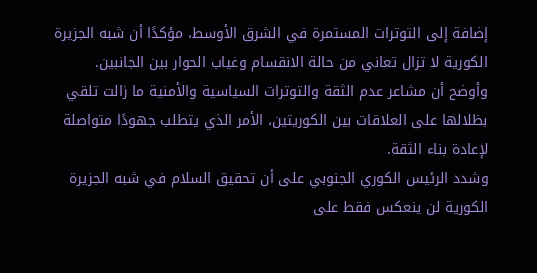إضافة إلى التوترات المستمرة في الشرق الأوسط، مؤكدًا أن شبه الجزيرة الكورية لا تزال تعاني من حالة الانقسام وغياب الحوار بين الجانبين.
وأوضح أن مشاعر عدم الثقة والتوترات السياسية والأمنية ما زالت تلقي بظلالها على العلاقات بين الكوريتين، الأمر الذي يتطلب جهودًا متواصلة لإعادة بناء الثقة.
وشدد الرئيس الكوري الجنوبي على أن تحقيق السلام في شبه الجزيرة الكورية لن ينعكس فقط على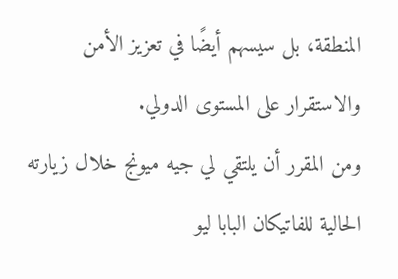المنطقة، بل سيسهم أيضًا في تعزيز الأمن والاستقرار على المستوى الدولي.
ومن المقرر أن يلتقي لي جيه ميونج خلال زيارته الحالية للفاتيكان البابا ليو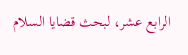الرابع عشر، لبحث قضايا السلام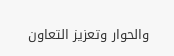والحوار وتعزيز التعاون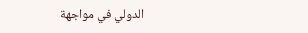الدولي في مواجهة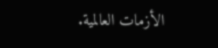الأزمات العالمية.